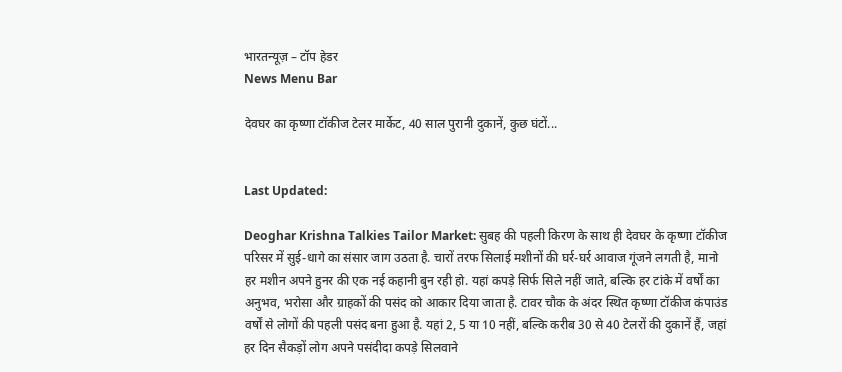भारतन्यूज़ – टॉप हेडर
News Menu Bar

देवघर का कृष्णा टॉकीज टेलर मार्केट, 40 साल पुरानी दुकानें, कुछ घंटों...


Last Updated:

Deoghar Krishna Talkies Tailor Market: सुबह की पहली किरण के साथ ही देवघर के कृष्णा टॉकीज परिसर में सुई-धागे का संसार जाग उठता है. चारों तरफ सिलाई मशीनों की घर्र-घर्र आवाज गूंजने लगती है, मानो हर मशीन अपने हुनर की एक नई कहानी बुन रही हो. यहां कपड़े सिर्फ सिले नहीं जाते, बल्कि हर टांके में वर्षों का अनुभव, भरोसा और ग्राहकों की पसंद को आकार दिया जाता है. टावर चौक के अंदर स्थित कृष्णा टॉकीज कंपाउंड वर्षों से लोगों की पहली पसंद बना हुआ है. यहां 2, 5 या 10 नहीं, बल्कि करीब 30 से 40 टेलरों की दुकानें हैं, जहां हर दिन सैकड़ों लोग अपने पसंदीदा कपड़े सिलवाने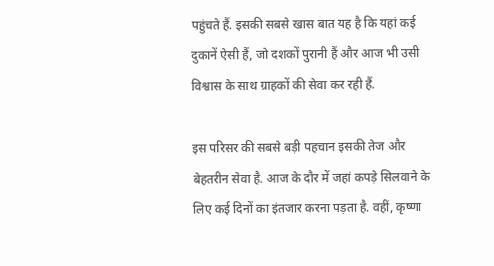पहुंचते हैं. इसकी सबसे खास बात यह है कि यहां कई दुकानें ऐसी हैं, जो दशकों पुरानी हैं और आज भी उसी विश्वास के साथ ग्राहकों की सेवा कर रही हैं.

इस परिसर की सबसे बड़ी पहचान इसकी तेज और बेहतरीन सेवा है. आज के दौर में जहां कपड़े सिलवाने के लिए कई दिनों का इंतजार करना पड़ता है. वहीं, कृष्णा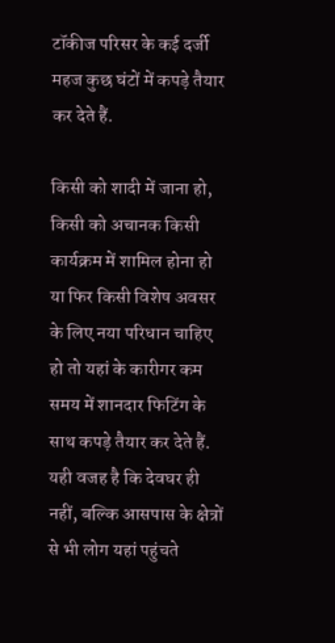टॉकीज परिसर के कई दर्जी महज कुछ घंटों में कपड़े तैयार कर देते हैं.

किसी को शादी में जाना हो, किसी को अचानक किसी कार्यक्रम में शामिल होना हो या फिर किसी विशेष अवसर के लिए नया परिधान चाहिए हो तो यहां के कारीगर कम समय में शानदार फिटिंग के साथ कपड़े तैयार कर देते हैं. यही वजह है कि देवघर ही नहीं, बल्कि आसपास के क्षेत्रों से भी लोग यहां पहुंचते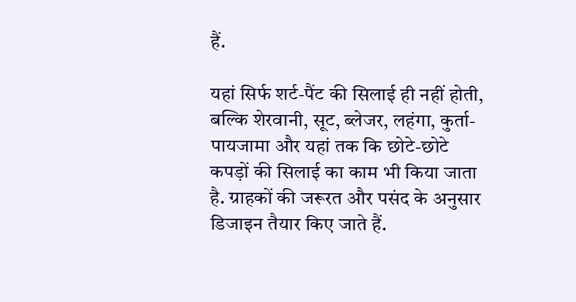हैं.

यहां सिर्फ शर्ट-पैंट की सिलाई ही नहीं होती, बल्कि शेरवानी, सूट, ब्लेजर, लहंगा, कुर्ता-पायजामा और यहां तक कि छोटे-छोटे कपड़ों की सिलाई का काम भी किया जाता है. ग्राहकों की जरूरत और पसंद के अनुसार डिजाइन तैयार किए जाते हैं.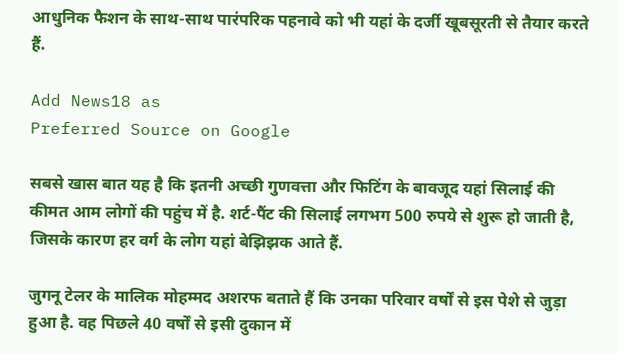आधुनिक फैशन के साथ-साथ पारंपरिक पहनावे को भी यहां के दर्जी खूबसूरती से तैयार करते हैं.

Add News18 as
Preferred Source on Google

सबसे खास बात यह है कि इतनी अच्छी गुणवत्ता और फिटिंग के बावजूद यहां सिलाई की कीमत आम लोगों की पहुंच में है. शर्ट-पैंट की सिलाई लगभग 500 रुपये से शुरू हो जाती है, जिसके कारण हर वर्ग के लोग यहां बेझिझक आते हैं.

जुगनू टेलर के मालिक मोहम्मद अशरफ बताते हैं कि उनका परिवार वर्षों से इस पेशे से जुड़ा हुआ है. वह पिछले 40 वर्षों से इसी दुकान में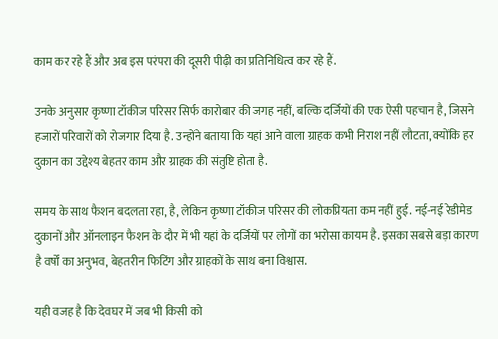काम कर रहे हैं और अब इस परंपरा की दूसरी पीढ़ी का प्रतिनिधित्व कर रहे हैं.

उनके अनुसार कृष्णा टॉकीज परिसर सिर्फ कारोबार की जगह नहीं, बल्कि दर्जियों की एक ऐसी पहचान है, जिसने हजारों परिवारों को रोजगार दिया है. उन्होंने बताया कि यहां आने वाला ग्राहक कभी निराश नहीं लौटता, क्योंकि हर दुकान का उद्देश्य बेहतर काम और ग्राहक की संतुष्टि होता है.

समय के साथ फैशन बदलता रहा, है, लेकिन कृष्णा टॉकीज परिसर की लोकप्रियता कम नहीं हुई. नई-नई रेडीमेड दुकानों और ऑनलाइन फैशन के दौर में भी यहां के दर्जियों पर लोगों का भरोसा कायम है. इसका सबसे बड़ा कारण है वर्षों का अनुभव, बेहतरीन फिटिंग और ग्राहकों के साथ बना विश्वास.

यही वजह है कि देवघर में जब भी किसी को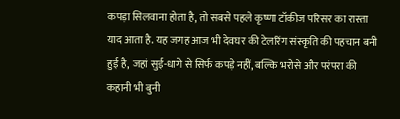कपड़ा सिलवाना होता है, तो सबसे पहले कृष्णा टॉकीज परिसर का रास्ता याद आता है. यह जगह आज भी देवघर की टेलरिंग संस्कृति की पहचान बनी हुई है, जहां सुई-धागे से सिर्फ कपड़े नहीं, बल्कि भरोसे और परंपरा की कहानी भी बुनी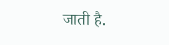जाती है.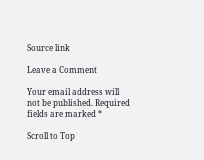Source link

Leave a Comment

Your email address will not be published. Required fields are marked *

Scroll to Top